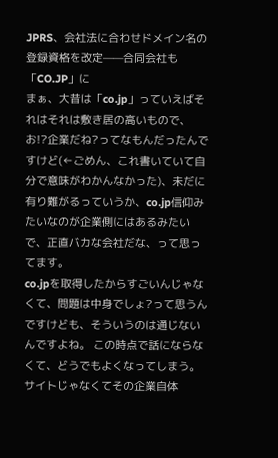JPRS、会社法に合わせドメイン名の登録資格を改定——合同会社も「CO.JP」に
まぁ、大昔は「co.jp」っていえばそれはそれは敷き居の高いもので、お!?企業だね?ってなもんだったんですけど(←ごめん、これ書いていて自分で意味がわかんなかった)、未だに有り難がるっていうか、co.jp信仰みたいなのが企業側にはあるみたいで、正直バカな会社だな、って思ってます。
co.jpを取得したからすごいんじゃなくて、問題は中身でしょ?って思うんですけども、そういうのは通じないんですよね。 この時点で話にならなくて、どうでもよくなってしまう。 サイトじゃなくてその企業自体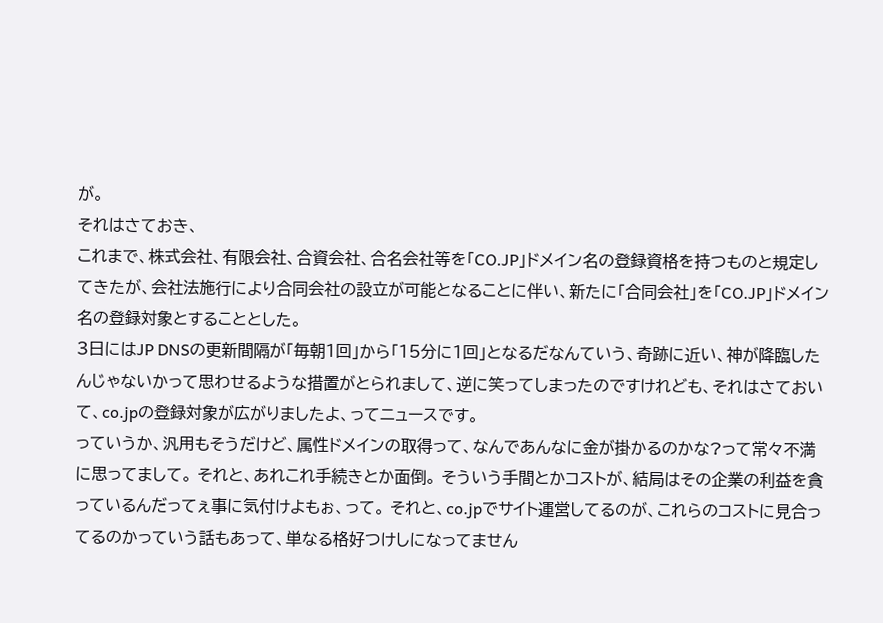が。
それはさておき、
これまで、株式会社、有限会社、合資会社、合名会社等を「CO.JP」ドメイン名の登録資格を持つものと規定してきたが、会社法施行により合同会社の設立が可能となることに伴い、新たに「合同会社」を「CO.JP」ドメイン名の登録対象とすることとした。
3日にはJP DNSの更新間隔が「毎朝1回」から「15分に1回」となるだなんていう、奇跡に近い、神が降臨したんじゃないかって思わせるような措置がとられまして、逆に笑ってしまったのですけれども、それはさておいて、co.jpの登録対象が広がりましたよ、ってニュースです。
っていうか、汎用もそうだけど、属性ドメインの取得って、なんであんなに金が掛かるのかな?って常々不満に思ってまして。 それと、あれこれ手続きとか面倒。 そういう手間とかコストが、結局はその企業の利益を貪っているんだってぇ事に気付けよもぉ、って。 それと、co.jpでサイト運営してるのが、これらのコストに見合ってるのかっていう話もあって、単なる格好つけしになってません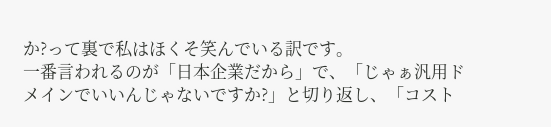か?って裏で私はほくそ笑んでいる訳です。
一番言われるのが「日本企業だから」で、「じゃぁ汎用ドメインでいいんじゃないですか?」と切り返し、「コスト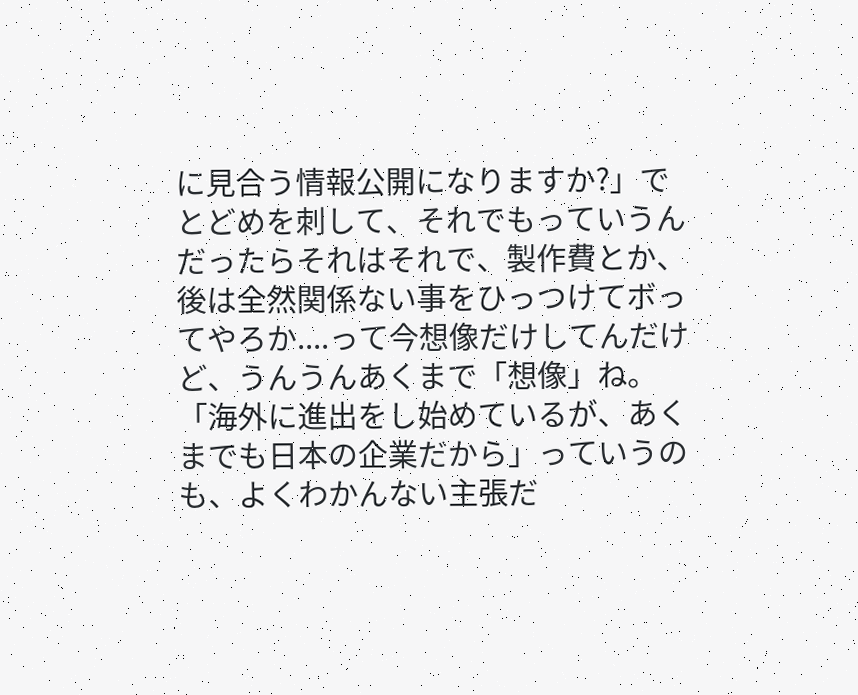に見合う情報公開になりますか?」でとどめを刺して、それでもっていうんだったらそれはそれで、製作費とか、後は全然関係ない事をひっつけてボってやろか....って今想像だけしてんだけど、うんうんあくまで「想像」ね。
「海外に進出をし始めているが、あくまでも日本の企業だから」っていうのも、よくわかんない主張だ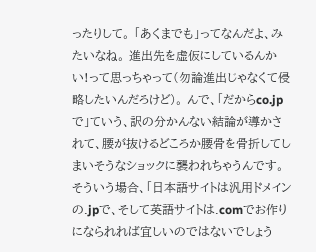ったりして。 「あくまでも」ってなんだよ、みたいなね。 進出先を虚仮にしているんかい!って思っちゃって(勿論進出じゃなくて侵略したいんだろけど)。 んで、「だからco.jpで」ていう、訳の分かんない結論が導かされて、腰が抜けるどころか腰骨を骨折してしまいそうなショックに襲われちゃうんです。 そういう場合、「日本語サイトは汎用ドメインの.jpで、そして英語サイトは.comでお作りになられれば宜しいのではないでしょう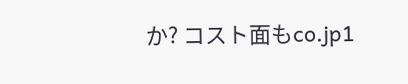か? コスト面もco.jp1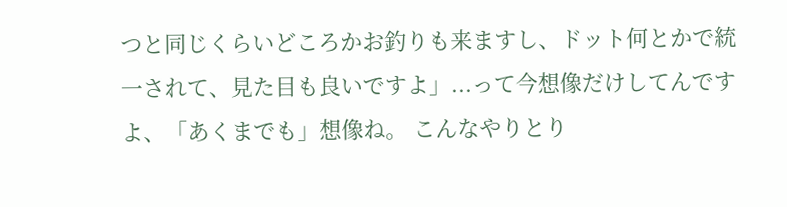つと同じくらいどころかお釣りも来ますし、ドット何とかで統一されて、見た目も良いですよ」...って今想像だけしてんですよ、「あくまでも」想像ね。 こんなやりとり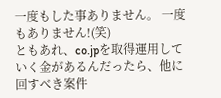一度もした事ありません。 一度もありません!(笑)
ともあれ、co.jpを取得運用していく金があるんだったら、他に回すべき案件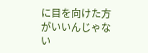に目を向けた方がいいんじゃない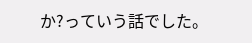か?っていう話でした。